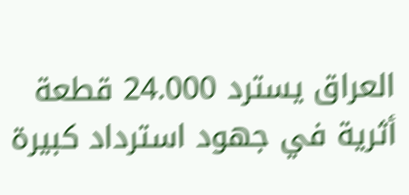العراق يسترد 24.000 قطعة أثرية في جهود استرداد كبيرة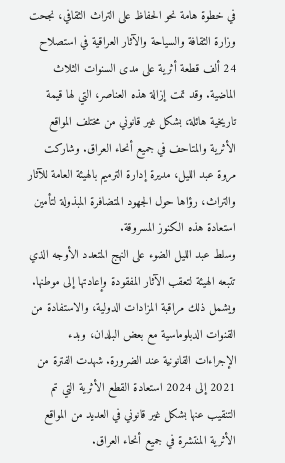في خطوة هامة نحو الحفاظ على التراث الثقافي، نجحت وزارة الثقافة والسياحة والآثار العراقية في استصلاح 24 ألف قطعة أثرية على مدى السنوات الثلاث الماضية. وقد تمت إزالة هذه العناصر، التي لها قيمة تاريخية هائلة، بشكل غير قانوني من مختلف المواقع الأثرية والمتاحف في جميع أنحاء العراق. وشاركت مروة عبد الليل، مديرة إدارة الترميم بالهيئة العامة للآثار والتراث، رؤاها حول الجهود المتضافرة المبذولة لتأمين استعادة هذه الكنوز المسروقة.
وسلط عبد الليل الضوء على النهج المتعدد الأوجه الذي تتبعه الهيئة لتعقب الآثار المفقودة وإعادتها إلى موطنها. ويشمل ذلك مراقبة المزادات الدولية، والاستفادة من القنوات الدبلوماسية مع بعض البلدان، وبدء الإجراءات القانونية عند الضرورة. شهدت الفترة من 2021 إلى 2024 استعادة القطع الأثرية التي تم التنقيب عنها بشكل غير قانوني في العديد من المواقع الأثرية المنتشرة في جميع أنحاء العراق.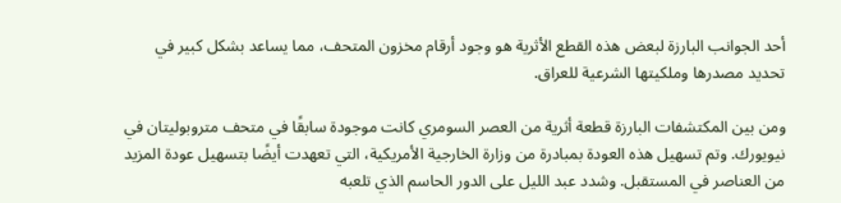أحد الجوانب البارزة لبعض هذه القطع الأثرية هو وجود أرقام مخزون المتحف، مما يساعد بشكل كبير في تحديد مصدرها وملكيتها الشرعية للعراق.

ومن بين المكتشفات البارزة قطعة أثرية من العصر السومري كانت موجودة سابقًا في متحف متروبوليتان في نيويورك. وتم تسهيل هذه العودة بمبادرة من وزارة الخارجية الأمريكية، التي تعهدت أيضًا بتسهيل عودة المزيد من العناصر في المستقبل. وشدد عبد الليل على الدور الحاسم الذي تلعبه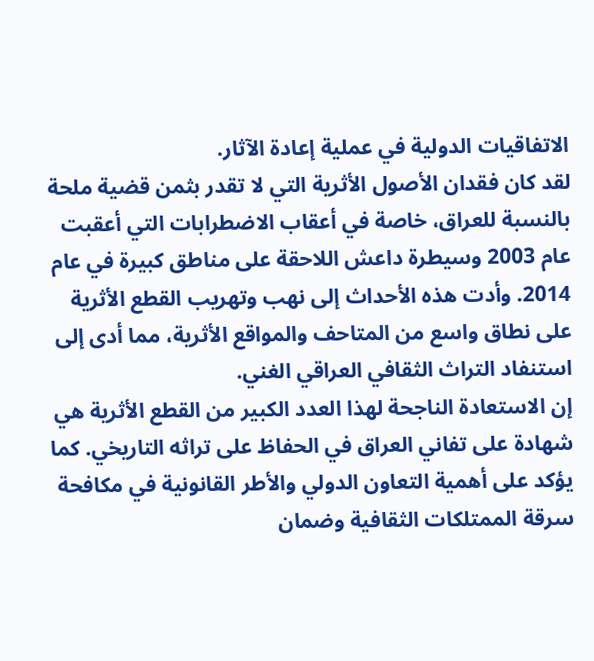الاتفاقيات الدولية في عملية إعادة الآثار.
لقد كان فقدان الأصول الأثرية التي لا تقدر بثمن قضية ملحة بالنسبة للعراق، خاصة في أعقاب الاضطرابات التي أعقبت عام 2003 وسيطرة داعش اللاحقة على مناطق كبيرة في عام 2014. وأدت هذه الأحداث إلى نهب وتهريب القطع الأثرية على نطاق واسع من المتاحف والمواقع الأثرية، مما أدى إلى استنفاد التراث الثقافي العراقي الغني.
إن الاستعادة الناجحة لهذا العدد الكبير من القطع الأثرية هي شهادة على تفاني العراق في الحفاظ على تراثه التاريخي. كما يؤكد على أهمية التعاون الدولي والأطر القانونية في مكافحة سرقة الممتلكات الثقافية وضمان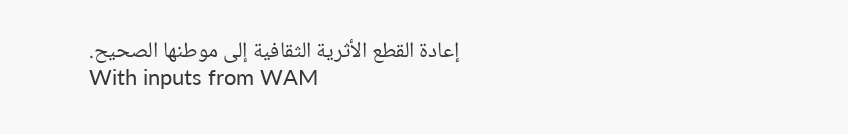إعادة القطع الأثرية الثقافية إلى موطنها الصحيح.
With inputs from WAM